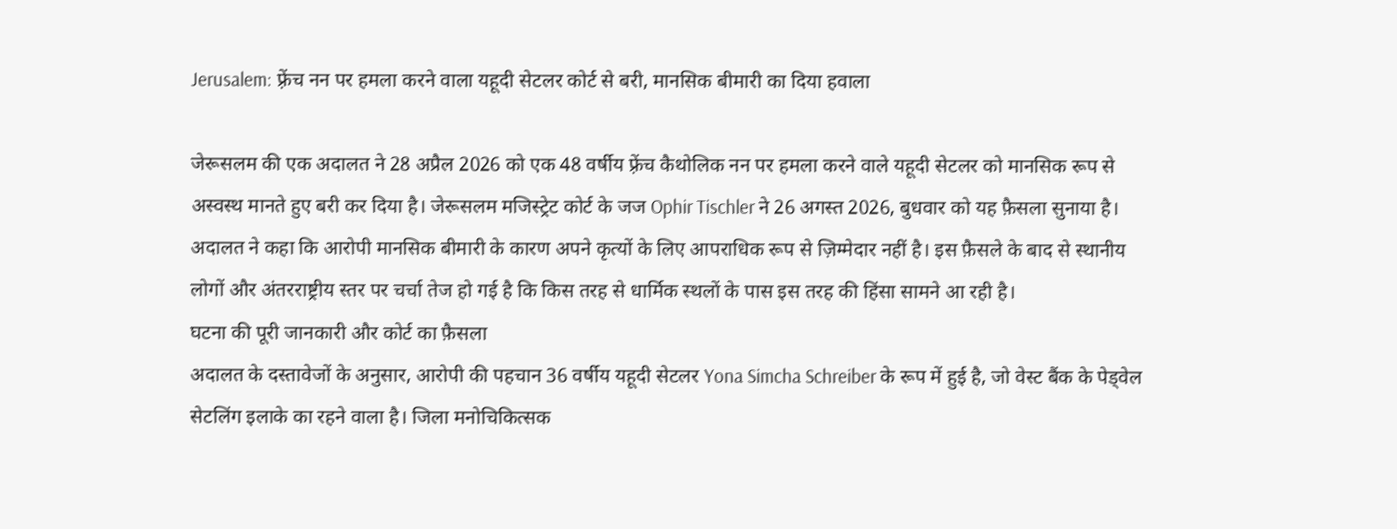Jerusalem: फ़्रेंच नन पर हमला करने वाला यहूदी सेटलर कोर्ट से बरी, मानसिक बीमारी का दिया हवाला

जेरूसलम की एक अदालत ने 28 अप्रैल 2026 को एक 48 वर्षीय फ़्रेंच कैथोलिक नन पर हमला करने वाले यहूदी सेटलर को मानसिक रूप से अस्वस्थ मानते हुए बरी कर दिया है। जेरूसलम मजिस्ट्रेट कोर्ट के जज Ophir Tischler ने 26 अगस्त 2026, बुधवार को यह फ़ैसला सुनाया है। अदालत ने कहा कि आरोपी मानसिक बीमारी के कारण अपने कृत्यों के लिए आपराधिक रूप से ज़िम्मेदार नहीं है। इस फ़ैसले के बाद से स्थानीय लोगों और अंतरराष्ट्रीय स्तर पर चर्चा तेज हो गई है कि किस तरह से धार्मिक स्थलों के पास इस तरह की हिंसा सामने आ रही है।
घटना की पूरी जानकारी और कोर्ट का फ़ैसला
अदालत के दस्तावेजों के अनुसार, आरोपी की पहचान 36 वर्षीय यहूदी सेटलर Yona Simcha Schreiber के रूप में हुई है, जो वेस्ट बैंक के पेड्वेल सेटलिंग इलाके का रहने वाला है। जिला मनोचिकित्सक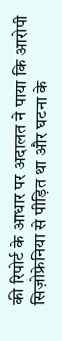की रिपोर्ट के आधार पर अदालत ने पाया कि आरोपी सिज़ोफ्रेनिया से पीड़ित था और घटना के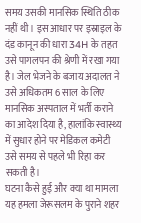समय उसकी मानसिक स्थिति ठीक नहीं थी। इस आधार पर इस्राइल के दंड कानून की धारा 34H के तहत उसे पागलपन की श्रेणी में रखा गया है। जेल भेजने के बजाय अदालत ने उसे अधिकतम 6 साल के लिए मानसिक अस्पताल में भर्ती कराने का आदेश दिया है, हालांकि स्वास्थ्य में सुधार होने पर मेडिकल कमेटी उसे समय से पहले भी रिहा कर सकती है।
घटना कैसे हुई और क्या था मामला
यह हमला जेरूसलम के पुराने शहर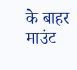के बाहर माउंट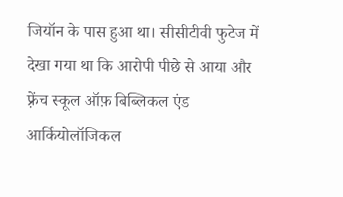जियॉन के पास हुआ था। सीसीटीवी फुटेज में देखा गया था कि आरोपी पीछे से आया और फ़्रेंच स्कूल ऑफ़ बिब्लिकल एंड आर्कियोलॉजिकल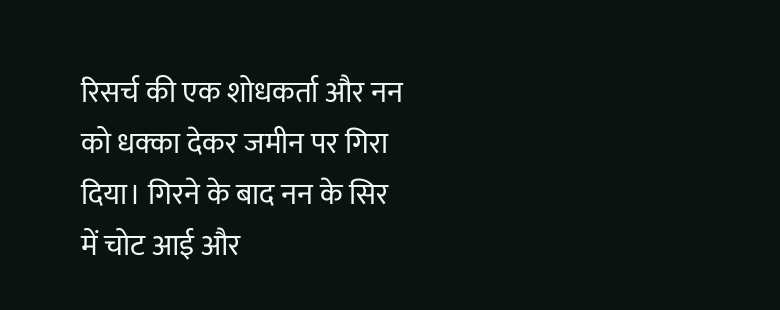रिसर्च की एक शोधकर्ता और नन को धक्का देकर जमीन पर गिरा दिया। गिरने के बाद नन के सिर में चोट आई और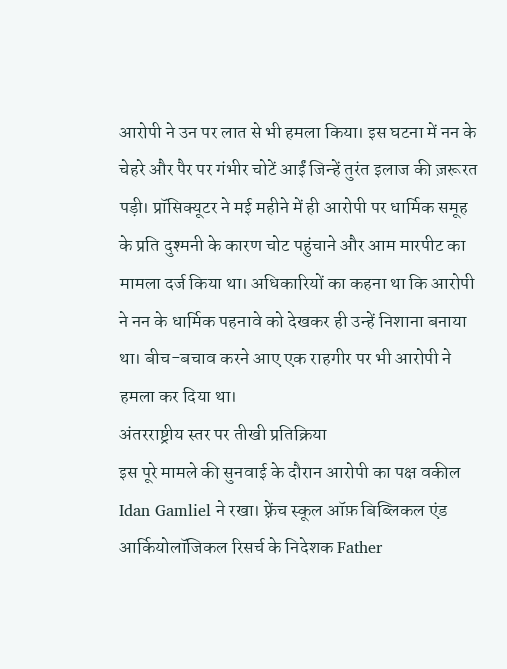आरोपी ने उन पर लात से भी हमला किया। इस घटना में नन के चेहरे और पैर पर गंभीर चोटें आईं जिन्हें तुरंत इलाज की ज़रूरत पड़ी। प्रॉसिक्यूटर ने मई महीने में ही आरोपी पर धार्मिक समूह के प्रति दुश्मनी के कारण चोट पहुंचाने और आम मारपीट का मामला दर्ज किया था। अधिकारियों का कहना था कि आरोपी ने नन के धार्मिक पहनावे को देखकर ही उन्हें निशाना बनाया था। बीच-बचाव करने आए एक राहगीर पर भी आरोपी ने हमला कर दिया था।
अंतरराष्ट्रीय स्तर पर तीखी प्रतिक्रिया
इस पूरे मामले की सुनवाई के दौरान आरोपी का पक्ष वकील Idan Gamliel ने रखा। फ़्रेंच स्कूल ऑफ़ बिब्लिकल एंड आर्कियोलॉजिकल रिसर्च के निदेशक Father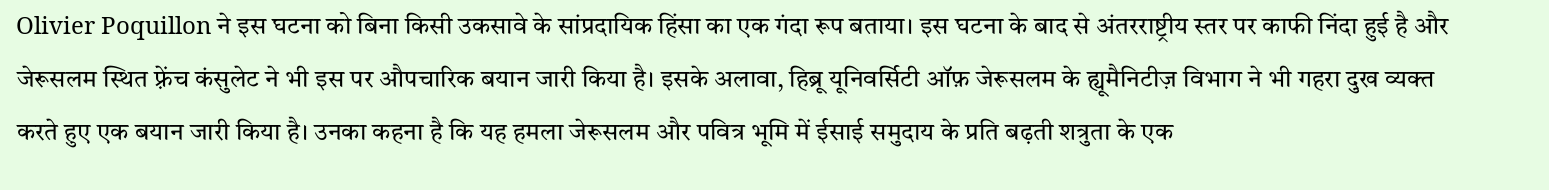Olivier Poquillon ने इस घटना को बिना किसी उकसावे के सांप्रदायिक हिंसा का एक गंदा रूप बताया। इस घटना के बाद से अंतरराष्ट्रीय स्तर पर काफी निंदा हुई है और जेरूसलम स्थित फ़्रेंच कंसुलेट ने भी इस पर औपचारिक बयान जारी किया है। इसके अलावा, हिब्रू यूनिवर्सिटी ऑफ़ जेरूसलम के ह्यूमैनिटीज़ विभाग ने भी गहरा दुख व्यक्त करते हुए एक बयान जारी किया है। उनका कहना है कि यह हमला जेरूसलम और पवित्र भूमि में ईसाई समुदाय के प्रति बढ़ती शत्रुता के एक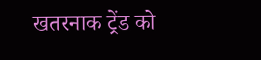खतरनाक ट्रेंड को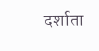दर्शाता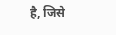है, जिसे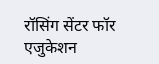रॉसिंग सेंटर फॉर एजुकेशन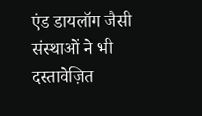एंड डायलॉग जैसी संस्थाओं ने भी दस्तावेज़ित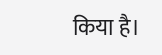किया है।